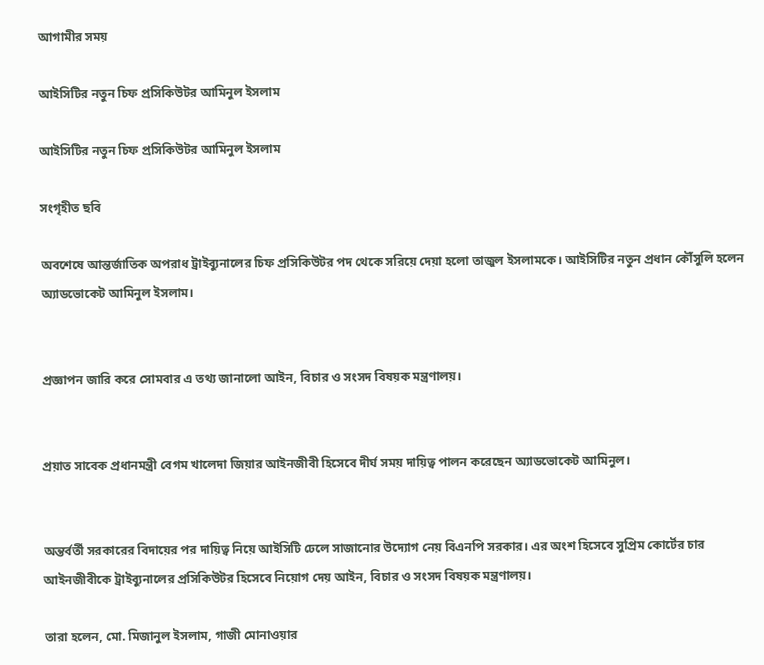আগামীর সময়

আইসিটির নতুন চিফ প্রসিকিউটর আমিনুল ইসলাম

আইসিটির নতুন চিফ প্রসিকিউটর আমিনুল ইসলাম

সংগৃহীত ছবি

অবশেষে আন্তর্জাতিক অপরাধ ট্রাইব্যুনালের চিফ প্রসিকিউটর পদ থেকে সরিয়ে দেয়া হলো তাজুল ইসলামকে। আইসিটির নতুন প্রধান কৌঁসুলি হলেন অ্যাডভোকেট আমিনুল ইসলাম।


প্রজ্ঞাপন জারি করে সোমবার এ তথ্য জানালো আইন, বিচার ও সংসদ বিষয়ক মন্ত্রণালয়।


প্রয়াত সাবেক প্রধানমন্ত্রী বেগম খালেদা জিয়ার আইনজীবী হিসেবে দীর্ঘ সময় দায়িত্ব পালন করেছেন অ্যাডভোকেট আমিনুল।


অন্তর্বর্তী সরকারের বিদায়ের পর দায়িত্ব নিয়ে আইসিটি ঢেলে সাজানোর উদ্যোগ নেয় বিএনপি সরকার। এর অংশ হিসেবে সুপ্রিম কোর্টের চার আইনজীবীকে ট্রাইব্যুনালের প্রসিকিউটর হিসেবে নিয়োগ দেয় আইন, বিচার ও সংসদ বিষয়ক মন্ত্রণালয়।

তারা হলেন, মো. মিজানুল ইসলাম, গাজী মোনাওয়ার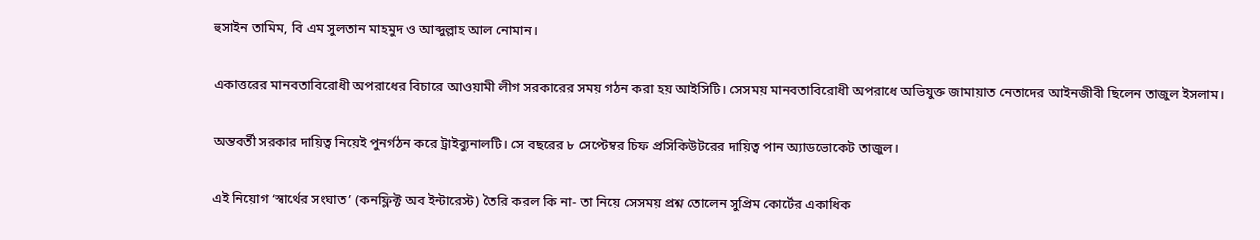হুসাইন তামিম, বি এম সুলতান মাহমুদ ও আব্দুল্লাহ আল নোমান।


একাত্তরের মানবতাবিরোধী অপরাধের বিচারে আওয়ামী লীগ সরকারের সময় গঠন করা হয় আইসিটি। সেসময় মানবতাবিরোধী অপরাধে অভিযুক্ত জামায়াত নেতাদের আইনজীবী ছিলেন তাজুল ইসলাম।


অন্তবর্তী সরকার দায়িত্ব নিয়েই পুনর্গঠন করে ট্রাইব্যুনালটি। সে বছরের ৮ সেপ্টেম্বর চিফ প্রসিকিউটরের দায়িত্ব পান অ্যাডভোকেট তাজুল।


এই নিয়োগ ‘স্বার্থের সংঘাত’ (কনফ্লিক্ট অব ইন্টারেস্ট) তৈরি করল কি না- তা নিয়ে সেসময় প্রশ্ন তোলেন সুপ্রিম কোর্টের একাধিক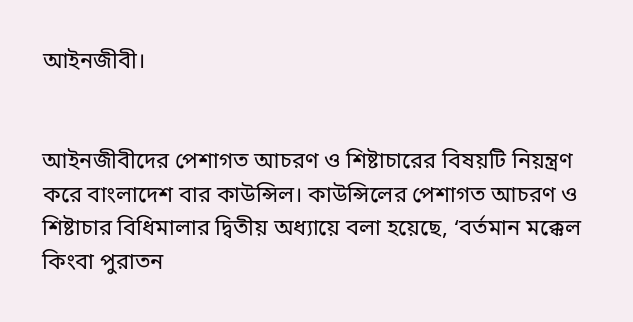আইনজীবী।


আইনজীবীদের পেশাগত আচরণ ও শিষ্টাচারের বিষয়টি নিয়ন্ত্রণ করে বাংলাদেশ বার কাউন্সিল। কাউন্সিলের পেশাগত আচরণ ও শিষ্টাচার বিধিমালার দ্বিতীয় অধ্যায়ে বলা হয়েছে, ‘বর্তমান মক্কেল কিংবা পুরাতন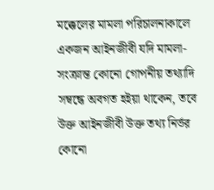মক্কেলের মামলা পরিচালনাকালে একজন আইনজীবী যদি মামলা-সংক্রান্ত কোনো গোপনীয় তথ্যাদি সম্বন্ধে অবগত হইয়া থাকেন, তবে উক্ত আইনজীবী উক্ত তথ্য নির্ভর কোনো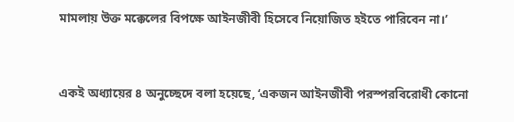মামলায় উক্ত মক্কেলের বিপক্ষে আইনজীবী হিসেবে নিয়োজিত হইতে পারিবেন না।’


একই অধ্যায়ের ৪ অনুচ্ছেদে বলা হয়েছে, ‘একজন আইনজীবী পরস্পরবিরোধী কোনো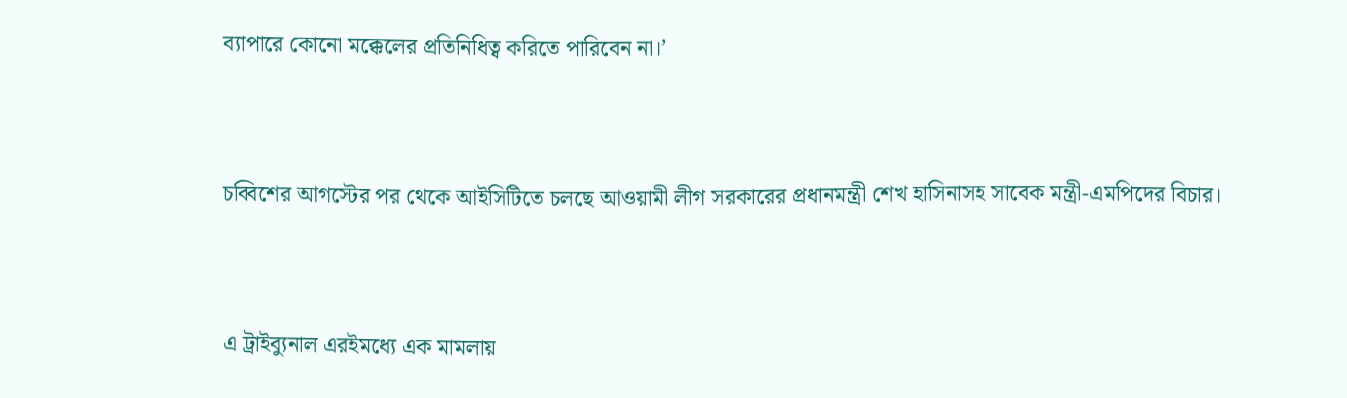ব্যাপারে কোনো মক্কেলের প্রতিনিধিত্ব করিতে পারিবেন না।’


চব্বিশের আগস্টের পর থেকে আইসিটিতে চলছে আওয়ামী লীগ সরকারের প্রধানমন্ত্রী শেখ হাসিনাসহ সাবেক মন্ত্রী-এমপিদের বিচার।


এ ট্রাইব্যুনাল এরইমধ্যে এক মামলায়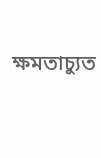ক্ষমতাচ্যুত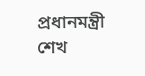প্রধানমন্ত্রী শেখ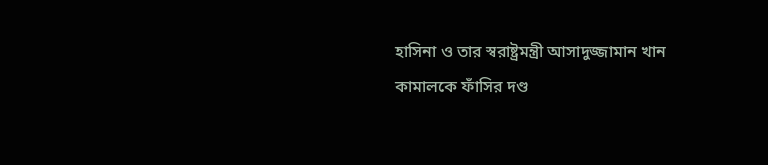হাসিনা ও তার স্বরাষ্ট্রমন্ত্রী আসাদুজ্জামান খান কামালকে ফাঁসির দণ্ড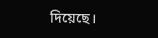দিয়েছে।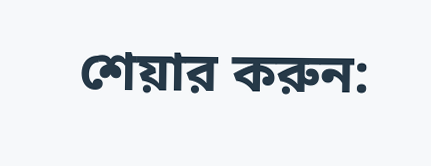শেয়ার করুন: